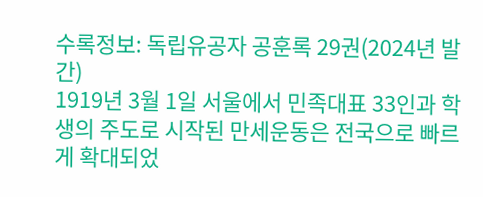수록정보: 독립유공자 공훈록 29권(2024년 발간)
1919년 3월 1일 서울에서 민족대표 33인과 학생의 주도로 시작된 만세운동은 전국으로 빠르게 확대되었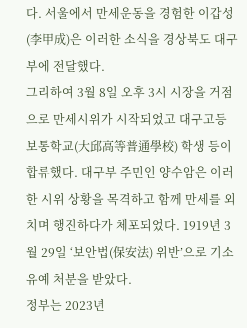다. 서울에서 만세운동을 경험한 이갑성(李甲成)은 이러한 소식을 경상북도 대구부에 전달했다.
그리하여 3월 8일 오후 3시 시장을 거점으로 만세시위가 시작되었고 대구고등보통학교(大邱高等普通學校) 학생 등이 합류했다. 대구부 주민인 양수암은 이러한 시위 상황을 목격하고 함께 만세를 외치며 행진하다가 체포되었다. 1919년 3월 29일 ‘보안법(保安法) 위반’으로 기소유예 처분을 받았다.
정부는 2023년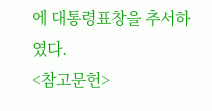에 대통령표창을 추서하였다.
<참고문헌>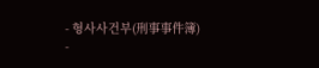- 형사사건부(刑事事件簿)
-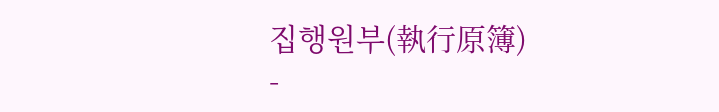집행원부(執行原簿)
-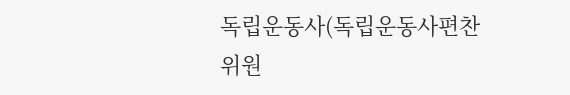독립운동사(독립운동사편찬위원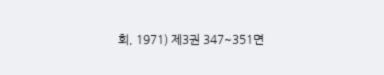회, 1971) 제3권 347~351면